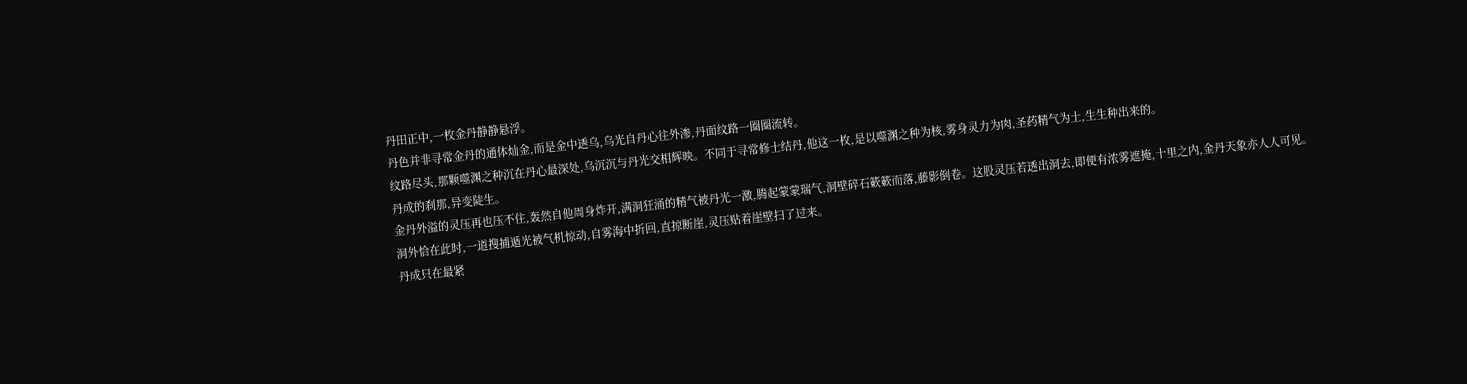丹田正中,一枚金丹静静悬浮。
丹色并非寻常金丹的通体灿金,而是金中透乌,乌光自丹心往外渗,丹面纹路一圈圈流转。
纹路尽头,那颗噬渊之种沉在丹心最深处,乌沉沉与丹光交相辉映。不同于寻常修士结丹,他这一枚,是以噬渊之种为核,雾身灵力为肉,圣药精气为土,生生种出来的。
丹成的刹那,异变陡生。
金丹外溢的灵压再也压不住,轰然自他周身炸开,满洞狂涌的精气被丹光一激,腾起蒙蒙瑞气,洞壁碎石簌簌而落,藤影倒卷。这股灵压若透出洞去,即便有浓雾遮掩,十里之内,金丹天象亦人人可见。
洞外恰在此时,一道搜捕遁光被气机惊动,自雾海中折回,直掠断崖,灵压贴着崖壁扫了过来。
丹成只在最紧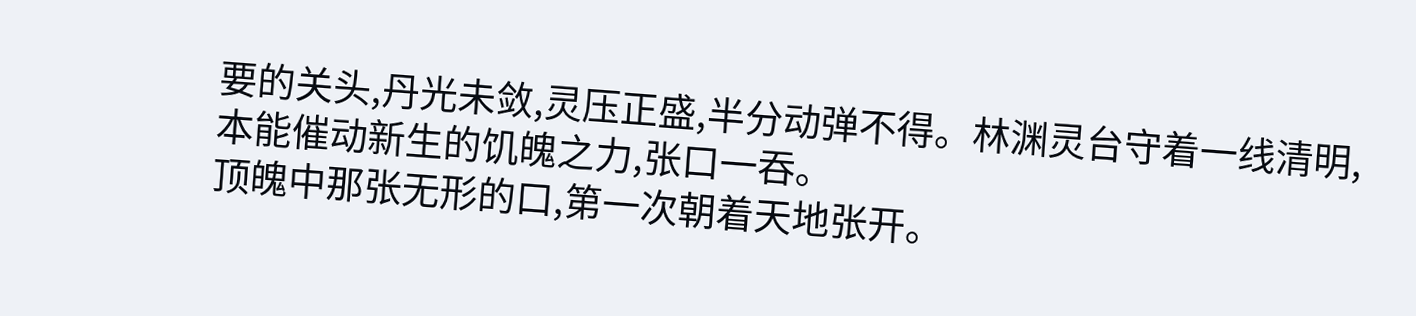要的关头,丹光未敛,灵压正盛,半分动弹不得。林渊灵台守着一线清明,本能催动新生的饥魄之力,张口一吞。
顶魄中那张无形的口,第一次朝着天地张开。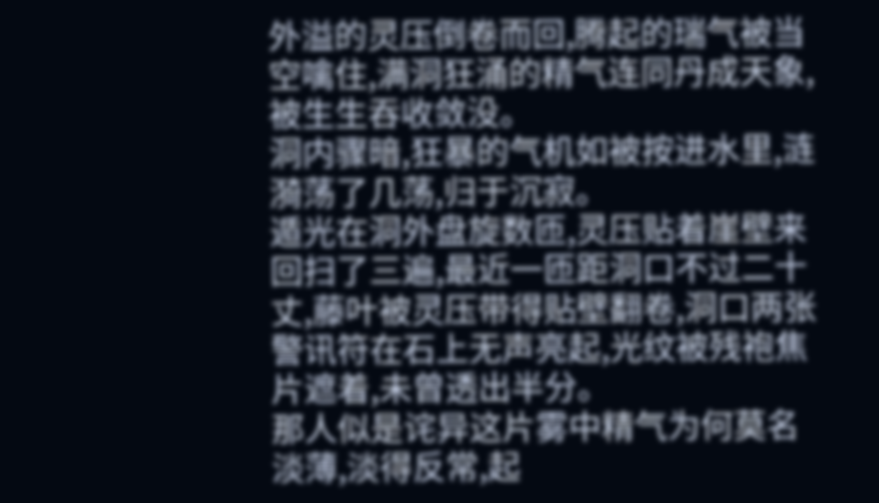外溢的灵压倒卷而回,腾起的瑞气被当空噙住,满洞狂涌的精气连同丹成天象,被生生吞收敛没。
洞内骤暗,狂暴的气机如被按进水里,涟漪荡了几荡,归于沉寂。
遁光在洞外盘旋数匝,灵压贴着崖壁来回扫了三遍,最近一匝距洞口不过二十丈,藤叶被灵压带得贴壁翻卷,洞口两张警讯符在石上无声亮起,光纹被残袍焦片遮着,未曾透出半分。
那人似是诧异这片雾中精气为何莫名淡薄,淡得反常,起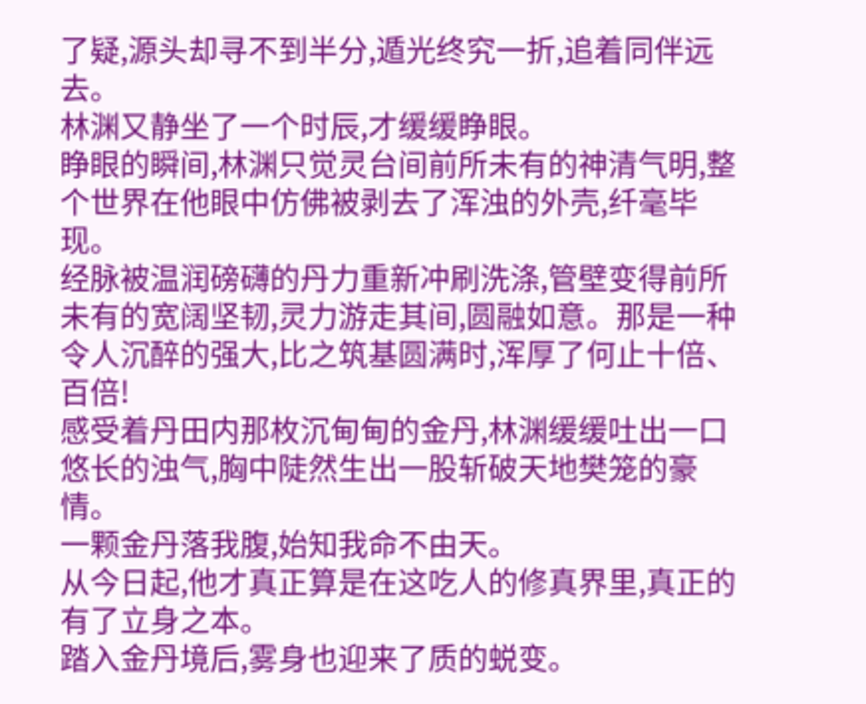了疑,源头却寻不到半分,遁光终究一折,追着同伴远去。
林渊又静坐了一个时辰,才缓缓睁眼。
睁眼的瞬间,林渊只觉灵台间前所未有的神清气明,整个世界在他眼中仿佛被剥去了浑浊的外壳,纤毫毕现。
经脉被温润磅礴的丹力重新冲刷洗涤,管壁变得前所未有的宽阔坚韧,灵力游走其间,圆融如意。那是一种令人沉醉的强大,比之筑基圆满时,浑厚了何止十倍、百倍!
感受着丹田内那枚沉甸甸的金丹,林渊缓缓吐出一口悠长的浊气,胸中陡然生出一股斩破天地樊笼的豪情。
一颗金丹落我腹,始知我命不由天。
从今日起,他才真正算是在这吃人的修真界里,真正的有了立身之本。
踏入金丹境后,雾身也迎来了质的蜕变。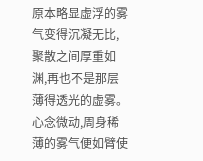原本略显虚浮的雾气变得沉凝无比,聚散之间厚重如渊,再也不是那层薄得透光的虚雾。心念微动,周身稀薄的雾气便如臂使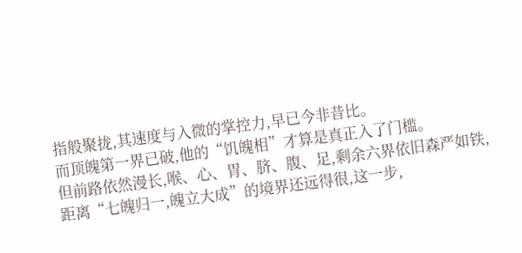指般聚拢,其速度与入微的掌控力,早已今非昔比。
而顶魄第一界已破,他的“饥魄相”才算是真正入了门槛。
但前路依然漫长,喉、心、胃、脐、腹、足,剩余六界依旧森严如铁,距离“七魄归一,魄立大成”的境界还远得很,这一步,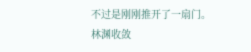不过是刚刚推开了一扇门。
林渊收敛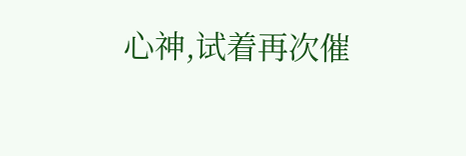心神,试着再次催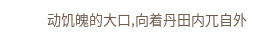动饥魄的大口,向着丹田内兀自外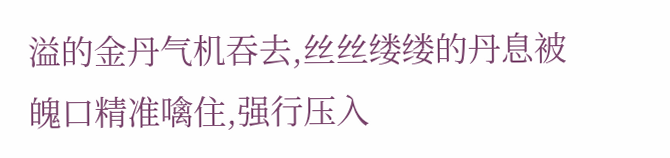溢的金丹气机吞去,丝丝缕缕的丹息被魄口精准噙住,强行压入